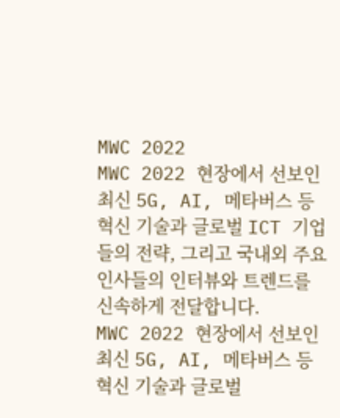MWC 2022
MWC 2022 현장에서 선보인 최신 5G, AI, 메타버스 등 혁신 기술과 글로벌 ICT 기업들의 전략, 그리고 국내외 주요 인사들의 인터뷰와 트렌드를 신속하게 전달합니다.
MWC 2022 현장에서 선보인 최신 5G, AI, 메타버스 등 혁신 기술과 글로벌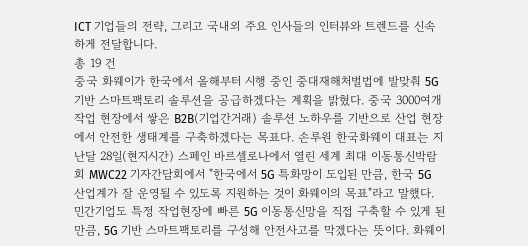ICT 기업들의 전략, 그리고 국내외 주요 인사들의 인터뷰와 트렌드를 신속하게 전달합니다.
총 19 건
중국 화웨이가 한국에서 올해부터 시행 중인 중대재해처벌법에 발맞춰 5G 기반 스마트팩토리 솔루션을 공급하겠다는 계획을 밝혔다. 중국 3000여개 작업 현장에서 쌓은 B2B(기업간거래) 솔루션 노하우를 기반으로 산업 현장에서 안전한 생태계를 구축하겠다는 목표다. 손루원 한국화웨이 대표는 지난달 28일(현지시간) 스페인 바르셀로나에서 열린 세계 최대 이동통신박람회 MWC22 기자간담회에서 "한국에서 5G 특화망이 도입된 만큼, 한국 5G 산업계가 잘 운영될 수 있도록 지원하는 것이 화웨이의 목표"라고 말했다. 민간기업도 특정 작업현장에 빠른 5G 이동통신망을 직접 구축할 수 있게 된 만큼, 5G 기반 스마트팩토리를 구성해 안전사고를 막겠다는 뜻이다. 화웨이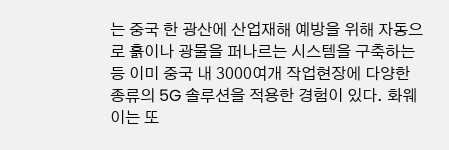는 중국 한 광산에 산업재해 예방을 위해 자동으로 흙이나 광물을 퍼나르는 시스템을 구축하는 등 이미 중국 내 3000여개 작업현장에 다양한 종류의 5G 솔루션을 적용한 경험이 있다. 화웨이는 또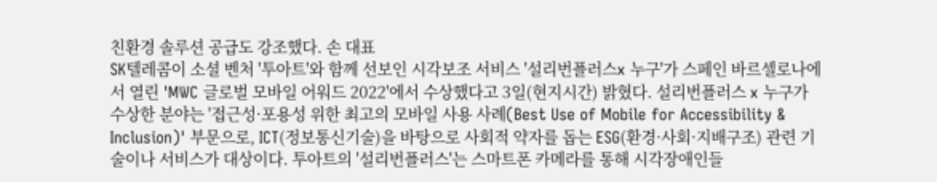친환경 솔루션 공급도 강조했다. 손 대표
SK텔레콤이 소셜 벤처 '투아트'와 함께 선보인 시각보조 서비스 '설리번플러스x 누구'가 스페인 바르셀로나에서 열린 'MWC 글로벌 모바일 어워드 2022'에서 수상했다고 3일(현지시간) 밝혔다. 설리번플러스 x 누구가 수상한 분야는 '접근성·포용성 위한 최고의 모바일 사용 사례(Best Use of Mobile for Accessibility & Inclusion)' 부문으로, ICT(정보통신기술)을 바탕으로 사회적 약자를 돕는 ESG(환경·사회·지배구조) 관련 기술이나 서비스가 대상이다. 투아트의 '설리번플러스'는 스마트폰 카메라를 통해 시각장애인들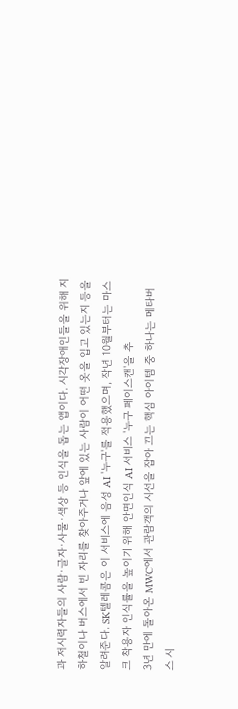과 저시력자들의 사람·글자·사물·색상 등 인식을 돕는 앱이다. 시각장애인들을 위해 지하철이나 버스에서 빈 자리를 찾아주거나 앞에 있는 사람이 어떤 옷을 입고 있는지 등을 알려준다. SK텔레콤은 이 서비스에 음성 AI '누구'를 적용했으며, 작년 10월부터는 마스크 착용자 인식률을 높이기 위해 안면인식 AI 서비스 '누구 페이스캔'을 추
3년 만에 돌아온 MWC에서 관람객의 시선을 잡아 끄는 핵심 아이템 중 하나는 메타버스 시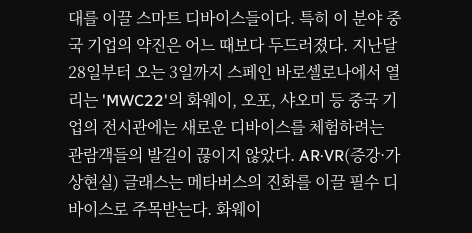대를 이끌 스마트 디바이스들이다. 특히 이 분야 중국 기업의 약진은 어느 때보다 두드러졌다. 지난달 28일부터 오는 3일까지 스페인 바로셀로나에서 열리는 'MWC22'의 화웨이, 오포, 샤오미 등 중국 기업의 전시관에는 새로운 디바이스를 체험하려는 관람객들의 발길이 끊이지 않았다. AR·VR(증강·가상현실) 글래스는 메타버스의 진화를 이끌 필수 디바이스로 주목받는다. 화웨이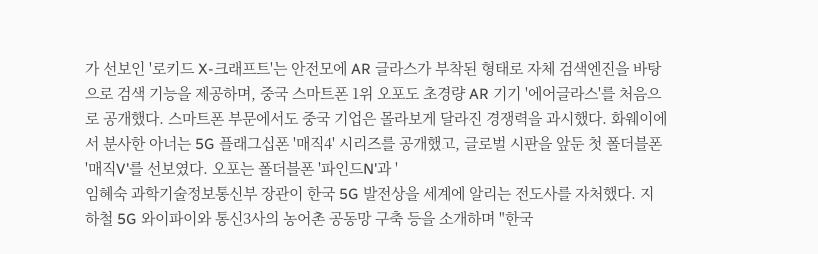가 선보인 '로키드 X-크래프트'는 안전모에 AR 글라스가 부착된 형태로 자체 검색엔진을 바탕으로 검색 기능을 제공하며, 중국 스마트폰 1위 오포도 초경량 AR 기기 '에어글라스'를 처음으로 공개했다. 스마트폰 부문에서도 중국 기업은 몰라보게 달라진 경쟁력을 과시했다. 화웨이에서 분사한 아너는 5G 플래그십폰 '매직4' 시리즈를 공개했고, 글로벌 시판을 앞둔 첫 폴더블폰 '매직V'를 선보였다. 오포는 폴더블폰 '파인드N'과 '
임혜숙 과학기술정보통신부 장관이 한국 5G 발전상을 세계에 알리는 전도사를 자처했다. 지하철 5G 와이파이와 통신3사의 농어촌 공동망 구축 등을 소개하며 "한국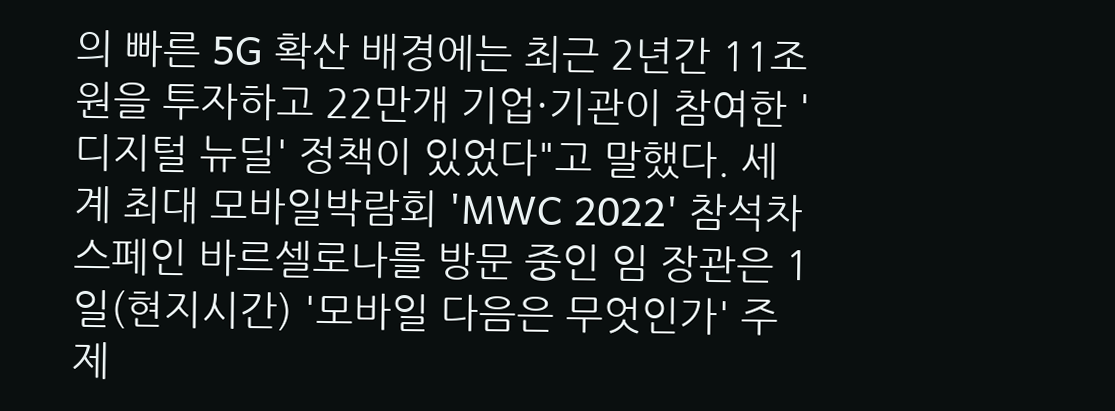의 빠른 5G 확산 배경에는 최근 2년간 11조원을 투자하고 22만개 기업·기관이 참여한 '디지털 뉴딜' 정책이 있었다"고 말했다. 세계 최대 모바일박람회 'MWC 2022' 참석차 스페인 바르셀로나를 방문 중인 임 장관은 1일(현지시간) '모바일 다음은 무엇인가' 주제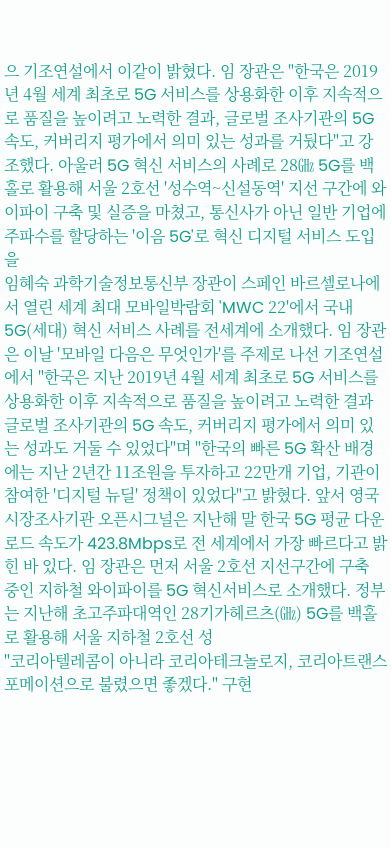으 기조연설에서 이같이 밝혔다. 임 장관은 "한국은 2019년 4월 세계 최초로 5G 서비스를 상용화한 이후 지속적으로 품질을 높이려고 노력한 결과, 글로벌 조사기관의 5G 속도, 커버리지 평가에서 의미 있는 성과를 거뒀다"고 강조했다. 아울러 5G 혁신 서비스의 사례로 28㎓ 5G를 백홀로 활용해 서울 2호선 '성수역~신설동역' 지선 구간에 와이파이 구축 및 실증을 마쳤고, 통신사가 아닌 일반 기업에 주파수를 할당하는 '이음 5G'로 혁신 디지털 서비스 도입을
임혜숙 과학기술정보통신부 장관이 스페인 바르셀로나에서 열린 세계 최대 모바일박람회 'MWC 22'에서 국내 5G(세대) 혁신 서비스 사례를 전세계에 소개했다. 임 장관은 이날 '모바일 다음은 무엇인가'를 주제로 나선 기조연설에서 "한국은 지난 2019년 4월 세계 최초로 5G 서비스를 상용화한 이후 지속적으로 품질을 높이려고 노력한 결과 글로벌 조사기관의 5G 속도, 커버리지 평가에서 의미 있는 성과도 거둘 수 있었다"며 "한국의 빠른 5G 확산 배경에는 지난 2년간 11조원을 투자하고 22만개 기업, 기관이 참여한 '디지털 뉴딜' 정책이 있었다"고 밝혔다. 앞서 영국 시장조사기관 오픈시그널은 지난해 말 한국 5G 평균 다운로드 속도가 423.8Mbps로 전 세계에서 가장 빠르다고 밝힌 바 있다. 임 장관은 먼저 서울 2호선 지선구간에 구축 중인 지하철 와이파이를 5G 혁신서비스로 소개했다. 정부는 지난해 초고주파대역인 28기가헤르츠(㎓) 5G를 백홀로 활용해 서울 지하철 2호선 성
"코리아텔레콤이 아니라 코리아테크놀로지, 코리아트랜스포메이션으로 불렸으면 좋겠다." 구현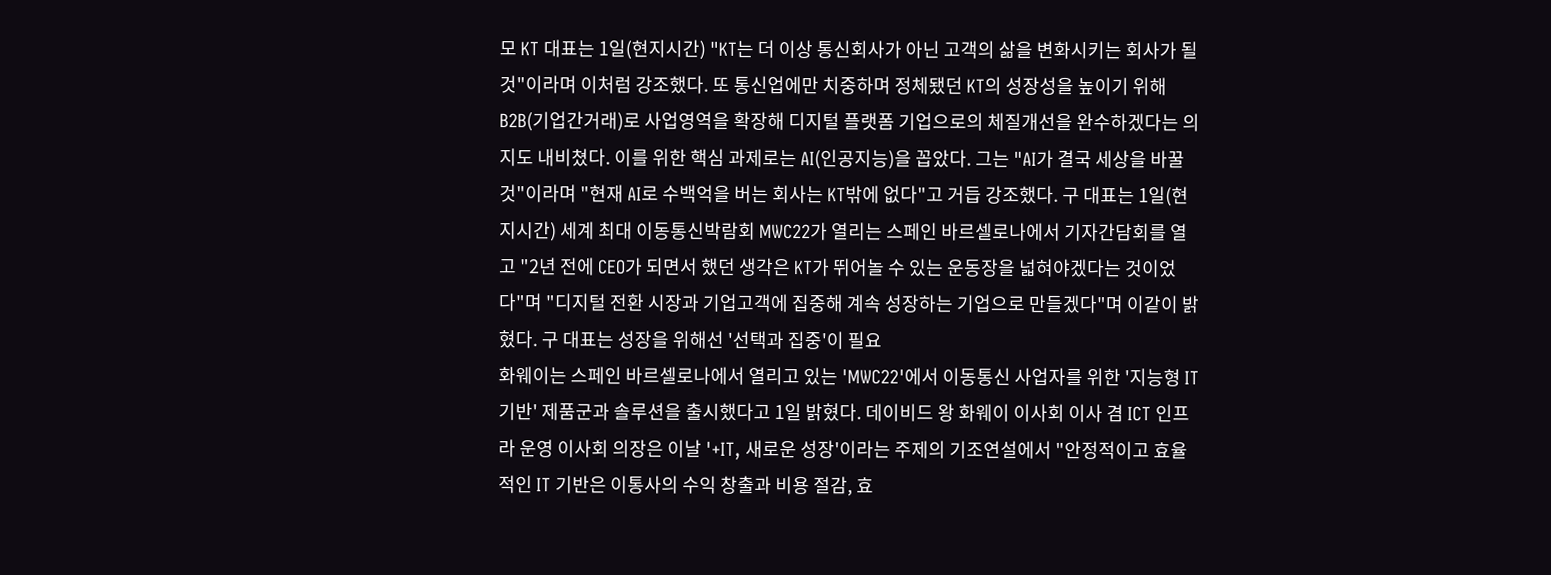모 KT 대표는 1일(현지시간) "KT는 더 이상 통신회사가 아닌 고객의 삶을 변화시키는 회사가 될 것"이라며 이처럼 강조했다. 또 통신업에만 치중하며 정체됐던 KT의 성장성을 높이기 위해 B2B(기업간거래)로 사업영역을 확장해 디지털 플랫폼 기업으로의 체질개선을 완수하겠다는 의지도 내비쳤다. 이를 위한 핵심 과제로는 AI(인공지능)을 꼽았다. 그는 "AI가 결국 세상을 바꿀 것"이라며 "현재 AI로 수백억을 버는 회사는 KT밖에 없다"고 거듭 강조했다. 구 대표는 1일(현지시간) 세계 최대 이동통신박람회 MWC22가 열리는 스페인 바르셀로나에서 기자간담회를 열고 "2년 전에 CEO가 되면서 했던 생각은 KT가 뛰어놀 수 있는 운동장을 넓혀야겠다는 것이었다"며 "디지털 전환 시장과 기업고객에 집중해 계속 성장하는 기업으로 만들겠다"며 이같이 밝혔다. 구 대표는 성장을 위해선 '선택과 집중'이 필요
화웨이는 스페인 바르셀로나에서 열리고 있는 'MWC22'에서 이동통신 사업자를 위한 '지능형 IT 기반' 제품군과 솔루션을 출시했다고 1일 밝혔다. 데이비드 왕 화웨이 이사회 이사 겸 ICT 인프라 운영 이사회 의장은 이날 '+IT, 새로운 성장'이라는 주제의 기조연설에서 "안정적이고 효율적인 IT 기반은 이통사의 수익 창출과 비용 절감, 효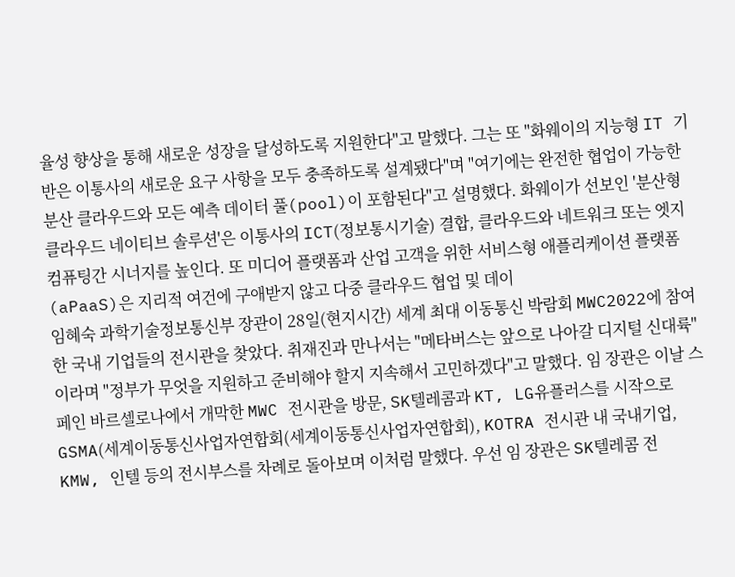율성 향상을 통해 새로운 성장을 달성하도록 지원한다"고 말했다. 그는 또 "화웨이의 지능형 IT 기반은 이통사의 새로운 요구 사항을 모두 충족하도록 설계됐다"며 "여기에는 완전한 협업이 가능한 분산 클라우드와 모든 예측 데이터 풀(pool)이 포함된다"고 설명했다. 화웨이가 선보인 '분산형 클라우드 네이티브 솔루션'은 이통사의 ICT(정보통시기술) 결합, 클라우드와 네트워크 또는 엣지 컴퓨팅간 시너지를 높인다. 또 미디어 플랫폼과 산업 고객을 위한 서비스형 애플리케이션 플랫폼(aPaaS)은 지리적 여건에 구애받지 않고 다중 클라우드 협업 및 데이
임혜숙 과학기술정보통신부 장관이 28일(현지시간) 세계 최대 이동통신 박람회 MWC2022에 참여한 국내 기업들의 전시관을 찾았다. 취재진과 만나서는 "메타버스는 앞으로 나아갈 디지털 신대륙"이라며 "정부가 무엇을 지원하고 준비해야 할지 지속해서 고민하겠다"고 말했다. 임 장관은 이날 스페인 바르셀로나에서 개막한 MWC 전시관을 방문, SK텔레콤과 KT, LG유플러스를 시작으로 GSMA(세계이동통신사업자연합회(세계이동통신사업자연합회), KOTRA 전시관 내 국내기업, KMW, 인텔 등의 전시부스를 차례로 돌아보며 이처럼 말했다. 우선 임 장관은 SK텔레콤 전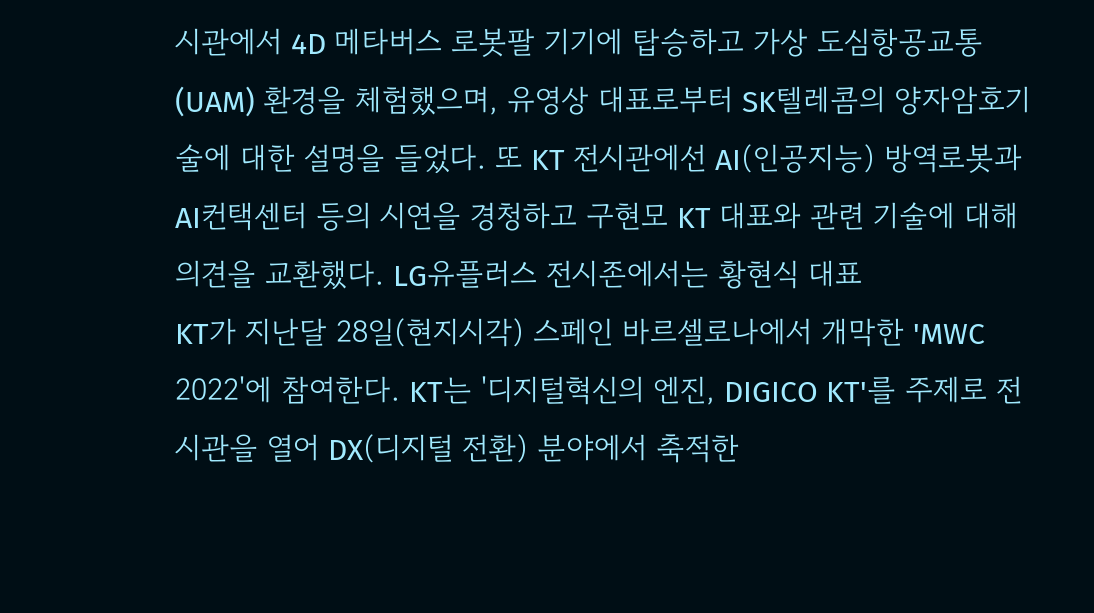시관에서 4D 메타버스 로봇팔 기기에 탑승하고 가상 도심항공교통(UAM) 환경을 체험했으며, 유영상 대표로부터 SK텔레콤의 양자암호기술에 대한 설명을 들었다. 또 KT 전시관에선 AI(인공지능) 방역로봇과 AI컨택센터 등의 시연을 경청하고 구현모 KT 대표와 관련 기술에 대해 의견을 교환했다. LG유플러스 전시존에서는 황현식 대표
KT가 지난달 28일(현지시각) 스페인 바르셀로나에서 개막한 'MWC 2022'에 참여한다. KT는 '디지털혁신의 엔진, DIGICO KT'를 주제로 전시관을 열어 DX(디지털 전환) 분야에서 축적한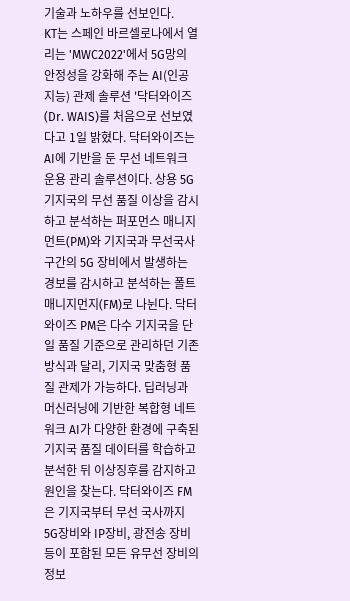기술과 노하우를 선보인다.
KT는 스페인 바르셀로나에서 열리는 'MWC2022'에서 5G망의 안정성을 강화해 주는 AI(인공지능) 관제 솔루션 '닥터와이즈(Dr. WAIS)를 처음으로 선보였다고 1일 밝혔다. 닥터와이즈는 AI에 기반을 둔 무선 네트워크 운용 관리 솔루션이다. 상용 5G 기지국의 무선 품질 이상을 감시하고 분석하는 퍼포먼스 매니지먼트(PM)와 기지국과 무선국사 구간의 5G 장비에서 발생하는 경보를 감시하고 분석하는 폴트 매니지먼지(FM)로 나뉜다. 닥터와이즈 PM은 다수 기지국을 단일 품질 기준으로 관리하던 기존 방식과 달리, 기지국 맞춤형 품질 관제가 가능하다. 딥러닝과 머신러닝에 기반한 복합형 네트워크 AI가 다양한 환경에 구축된 기지국 품질 데이터를 학습하고 분석한 뒤 이상징후를 감지하고 원인을 찾는다. 닥터와이즈 FM은 기지국부터 무선 국사까지 5G장비와 IP장비, 광전송 장비 등이 포함된 모든 유무선 장비의 정보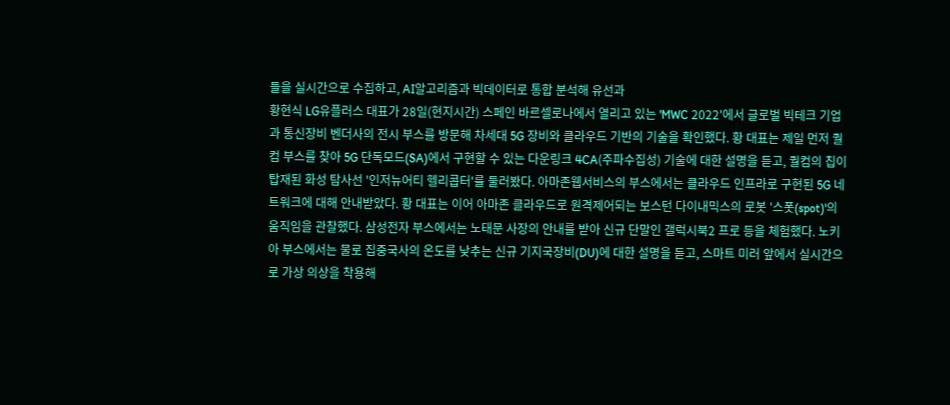들을 실시간으로 수집하고, AI알고리즘과 빅데이터로 통합 분석해 유선과
황현식 LG유플러스 대표가 28일(현지시간) 스페인 바르셀로나에서 열리고 있는 'MWC 2022'에서 글로벌 빅테크 기업과 통신장비 벤더사의 전시 부스를 방문해 차세대 5G 장비와 클라우드 기반의 기술을 확인했다. 황 대표는 제일 먼저 퀄컴 부스를 찾아 5G 단독모드(SA)에서 구현할 수 있는 다운링크 4CA(주파수집성) 기술에 대한 설명을 듣고, 퀄컴의 칩이 탑재된 화성 탐사선 '인저뉴어티 헬리콥터'를 둘러봤다. 아마존웹서비스의 부스에서는 클라우드 인프라로 구현된 5G 네트워크에 대해 안내받았다. 황 대표는 이어 아마존 클라우드로 원격제어되는 보스턴 다이내믹스의 로봇 '스폿(spot)'의 움직임을 관찰했다. 삼성전자 부스에서는 노태문 사장의 안내를 받아 신규 단말인 갤럭시북2 프로 등을 체험했다. 노키아 부스에서는 물로 집중국사의 온도를 낮추는 신규 기지국장비(DU)에 대한 설명을 듣고, 스마트 미러 앞에서 실시간으로 가상 의상을 착용해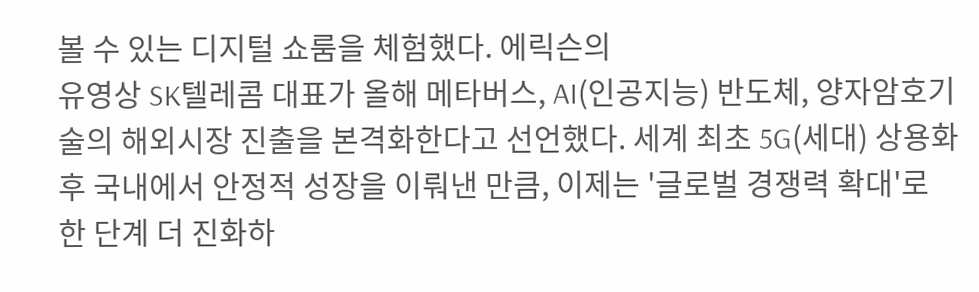볼 수 있는 디지털 쇼룸을 체험했다. 에릭슨의
유영상 SK텔레콤 대표가 올해 메타버스, AI(인공지능) 반도체, 양자암호기술의 해외시장 진출을 본격화한다고 선언했다. 세계 최초 5G(세대) 상용화 후 국내에서 안정적 성장을 이뤄낸 만큼, 이제는 '글로벌 경쟁력 확대'로 한 단계 더 진화하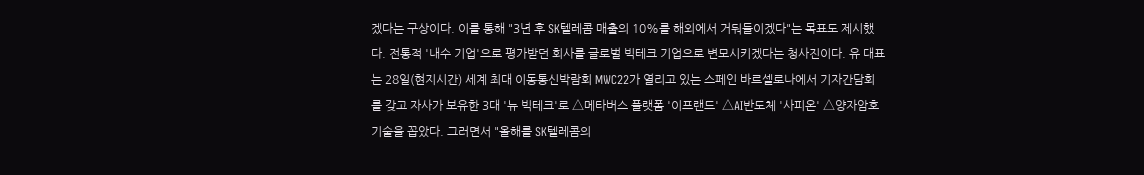겠다는 구상이다. 이를 통해 "3년 후 SK텔레콤 매출의 10%를 해외에서 거둬들이겠다"는 목표도 제시했다. 전통적 '내수 기업'으로 평가받던 회사를 글로벌 빅테크 기업으로 변모시키겠다는 청사진이다. 유 대표는 28일(현지시간) 세계 최대 이동통신박람회 MWC22가 열리고 있는 스페인 바르셀로나에서 기자간담회를 갖고 자사가 보유한 3대 '뉴 빅테크'로 △메타버스 플랫폼 '이프랜드' △AI반도체 '사피온' △양자암호기술을 꼽았다. 그러면서 "올해를 SK텔레콤의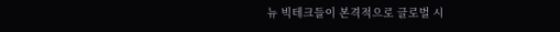뉴 빅테크들이 본격적으로 글로벌 시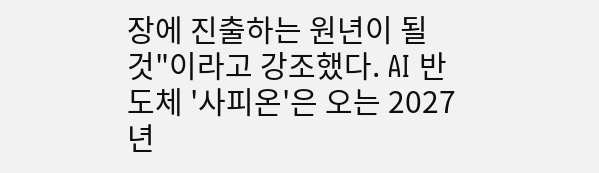장에 진출하는 원년이 될 것"이라고 강조했다. AI 반도체 '사피온'은 오는 2027년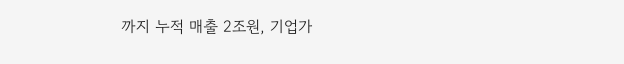까지 누적 매출 2조원, 기업가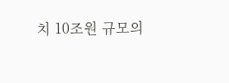치 10조원 규모의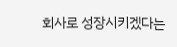회사로 성장시키겠다는